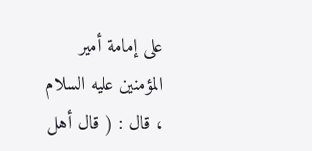على إمامة أمير المؤمنين عليه السلام ، قال : ( قال أهل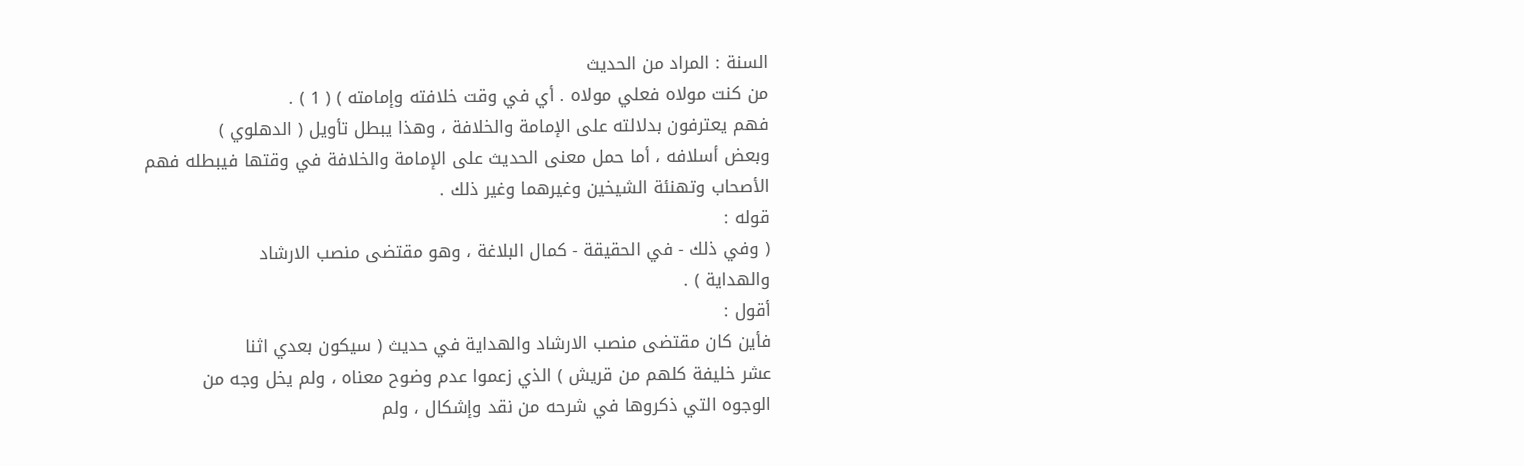السنة : المراد من الحديث
من كنت مولاه فعلي مولاه . أي في وقت خلافته وإمامته ) ( 1 ) .
فهم يعترفون بدلالته على الإمامة والخلافة ، وهذا يبطل تأويل ( الدهلوي )
وبعض أسلافه ، أما حمل معنى الحديث على الإمامة والخلافة في وقتها فيبطله فهم
الأصحاب وتهنئة الشيخين وغيرهما وغير ذلك .
قوله :
( وفي ذلك - في الحقيقة - كمال البلاغة ، وهو مقتضى منصب الارشاد
والهداية ) .
أقول :
فأين كان مقتضى منصب الارشاد والهداية في حديث ( سيكون بعدي اثنا
عشر خليفة كلهم من قريش ) الذي زعموا عدم وضوح معناه ، ولم يخل وجه من
الوجوه التي ذكروها في شرحه من نقد وإشكال ، ولم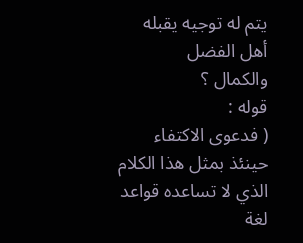يتم له توجيه يقبله أهل الفضل
والكمال ؟
قوله :
( فدعوى الاكتفاء حينئذ بمثل هذا الكلام الذي لا تساعده قواعد لغة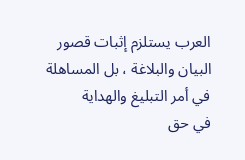العرب يستلزم إثبات قصور البيان والبلاغة ، بل المساهلة في أمر التبليغ والهداية
في حق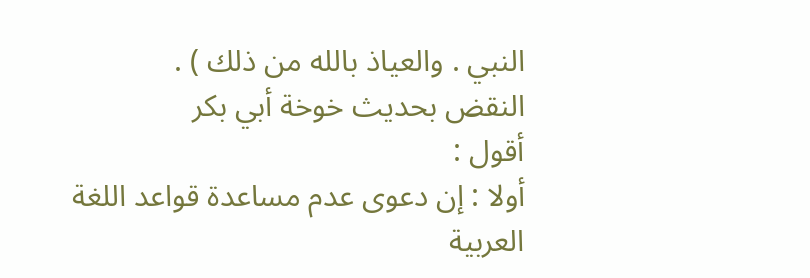النبي . والعياذ بالله من ذلك ) .
النقض بحديث خوخة أبي بكر
أقول :
أولا : إن دعوى عدم مساعدة قواعد اللغة العربية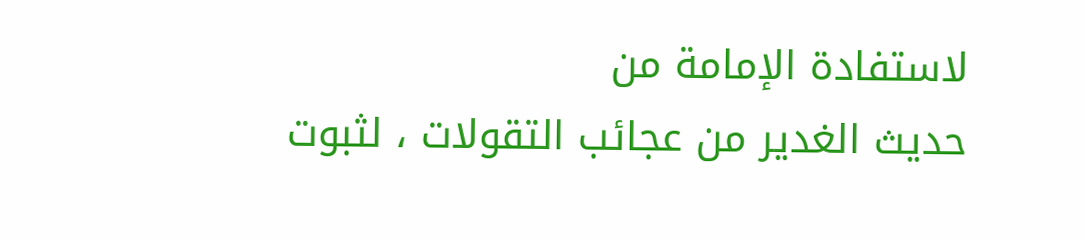لاستفادة الإمامة من
حديث الغدير من عجائب التقولات ، لثبوت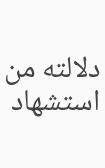دلالته من استشهاد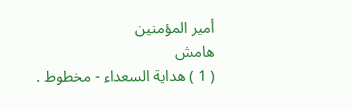أمير المؤمنين
هامش
( 1 ) هداية السعداء - مخطوط .